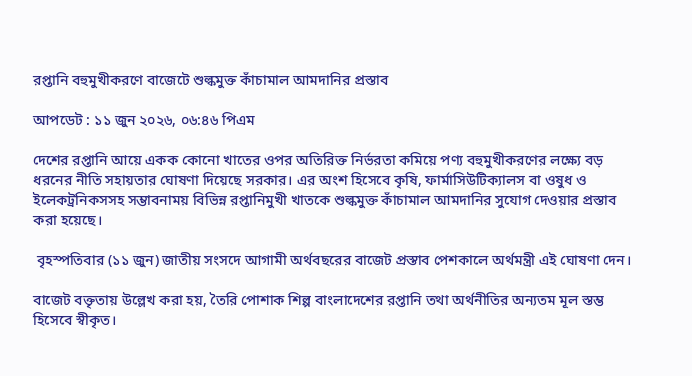রপ্তানি বহুমুখীকরণে বাজেটে শুল্কমুক্ত কাঁচামাল আমদানির প্রস্তাব

আপডেট : ১১ জুন ২০২৬, ০৬:৪৬ পিএম

দেশের রপ্তানি আয়ে একক কোনো খাতের ওপর অতিরিক্ত নির্ভরতা কমিয়ে পণ্য বহুমুখীকরণের লক্ষ্যে বড় ধরনের নীতি সহায়তার ঘোষণা দিয়েছে সরকার। এর অংশ হিসেবে কৃষি, ফার্মাসিউটিক্যালস বা ওষুধ ও ইলেকট্রনিকসসহ সম্ভাবনাময় বিভিন্ন রপ্তানিমুখী খাতকে শুল্কমুক্ত কাঁচামাল আমদানির সুযোগ দেওয়ার প্রস্তাব করা হয়েছে।

 বৃহস্পতিবার (১১ জুন) জাতীয় সংসদে আগামী অর্থবছরের বাজেট প্রস্তাব পেশকালে অর্থমন্ত্রী এই ঘোষণা দেন।

বাজেট বক্তৃতায় উল্লেখ করা হয়, তৈরি পোশাক শিল্প বাংলাদেশের রপ্তানি তথা অর্থনীতির অন্যতম মূল স্তম্ভ হিসেবে স্বীকৃত।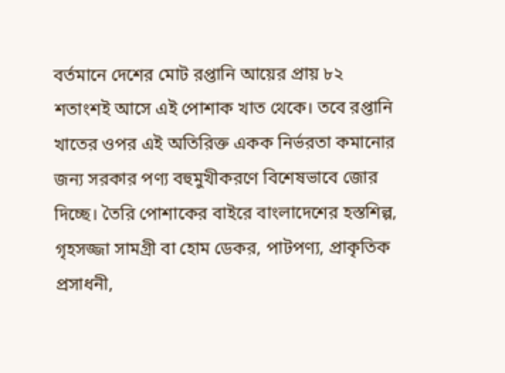বর্তমানে দেশের মোট রপ্তানি আয়ের প্রায় ৮২ শতাংশই আসে এই পোশাক খাত থেকে। তবে রপ্তানি খাতের ওপর এই অতিরিক্ত একক নির্ভরতা কমানোর জন্য সরকার পণ্য বহুমুখীকরণে বিশেষভাবে জোর দিচ্ছে। তৈরি পোশাকের বাইরে বাংলাদেশের হস্তশিল্প, গৃহসজ্জা সামগ্রী বা হোম ডেকর, পাটপণ্য, প্রাকৃতিক প্রসাধনী,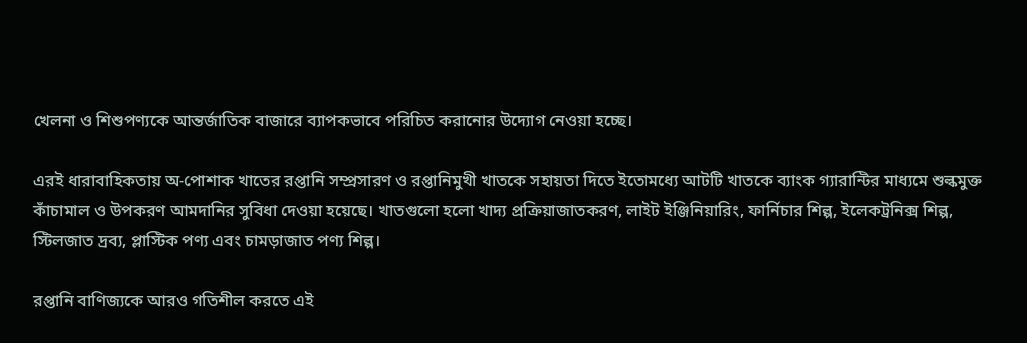খেলনা ও শিশুপণ্যকে আন্তর্জাতিক বাজারে ব্যাপকভাবে পরিচিত করানোর উদ্যোগ নেওয়া হচ্ছে।

এরই ধারাবাহিকতায় অ-পোশাক খাতের রপ্তানি সম্প্রসারণ ও রপ্তানিমুখী খাতকে সহায়তা দিতে ইতোমধ্যে আটটি খাতকে ব্যাংক গ্যারান্টির মাধ্যমে শুল্কমুক্ত কাঁচামাল ও উপকরণ আমদানির সুবিধা দেওয়া হয়েছে। খাতগুলো হলো খাদ্য প্রক্রিয়াজাতকরণ, লাইট ইঞ্জিনিয়ারিং, ফার্নিচার শিল্প, ইলেকট্রনিক্স শিল্প, স্টিলজাত দ্রব্য, প্লাস্টিক পণ্য এবং চামড়াজাত পণ্য শিল্প।

রপ্তানি বাণিজ্যকে আরও গতিশীল করতে এই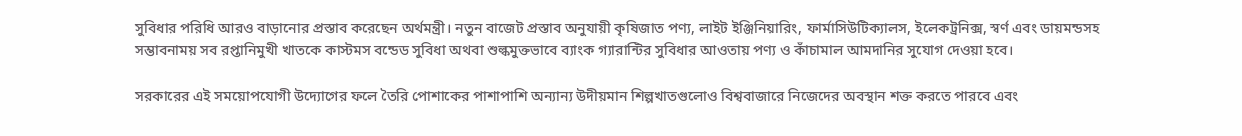সুবিধার পরিধি আরও বাড়ানোর প্রস্তাব করেছেন অর্থমন্ত্রী। নতুন বাজেট প্রস্তাব অনুযায়ী কৃষিজাত পণ্য, লাইট ইঞ্জিনিয়ারিং, ফার্মাসিউটিক্যালস, ইলেকট্রনিক্স, স্বর্ণ এবং ডায়মন্ডসহ সম্ভাবনাময় সব রপ্তানিমুখী খাতকে কাস্টমস বন্ডেড সুবিধা অথবা শুল্কমুক্তভাবে ব্যাংক গ্যারান্টির সুবিধার আওতায় পণ্য ও কাঁচামাল আমদানির সুযোগ দেওয়া হবে।

সরকারের এই সময়োপযোগী উদ্যোগের ফলে তৈরি পোশাকের পাশাপাশি অন্যান্য উদীয়মান শিল্পখাতগুলোও বিশ্ববাজারে নিজেদের অবস্থান শক্ত করতে পারবে এবং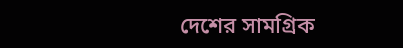দেশের সামগ্রিক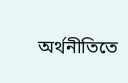অর্থনীতিতে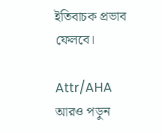ইতিবাচক প্রভাব ফেলবে।

Attr/AHA
আরও পড়ুন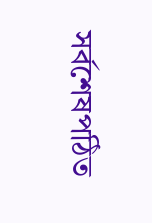সর্বশেষপঠিত